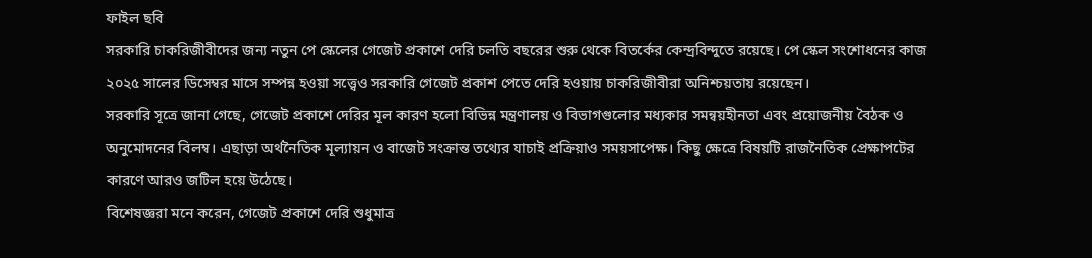ফাইল ছবি
সরকারি চাকরিজীবীদের জন্য নতুন পে স্কেলের গেজেট প্রকাশে দেরি চলতি বছরের শুরু থেকে বিতর্কের কেন্দ্রবিন্দুতে রয়েছে। পে স্কেল সংশোধনের কাজ ২০২৫ সালের ডিসেম্বর মাসে সম্পন্ন হওয়া সত্ত্বেও সরকারি গেজেট প্রকাশ পেতে দেরি হওয়ায় চাকরিজীবীরা অনিশ্চয়তায় রয়েছেন।
সরকারি সূত্রে জানা গেছে, গেজেট প্রকাশে দেরির মূল কারণ হলো বিভিন্ন মন্ত্রণালয় ও বিভাগগুলোর মধ্যকার সমন্বয়হীনতা এবং প্রয়োজনীয় বৈঠক ও অনুমোদনের বিলম্ব। এছাড়া অর্থনৈতিক মূল্যায়ন ও বাজেট সংক্রান্ত তথ্যের যাচাই প্রক্রিয়াও সময়সাপেক্ষ। কিছু ক্ষেত্রে বিষয়টি রাজনৈতিক প্রেক্ষাপটের কারণে আরও জটিল হয়ে উঠেছে।
বিশেষজ্ঞরা মনে করেন, গেজেট প্রকাশে দেরি শুধুমাত্র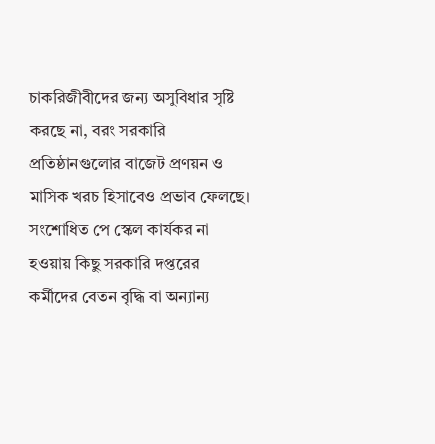চাকরিজীবীদের জন্য অসুবিধার সৃষ্টি করছে না, বরং সরকারি প্রতিষ্ঠানগুলোর বাজেট প্রণয়ন ও মাসিক খরচ হিসাবেও প্রভাব ফেলছে। সংশোধিত পে স্কেল কার্যকর না হওয়ায় কিছু সরকারি দপ্তরের কর্মীদের বেতন বৃদ্ধি বা অন্যান্য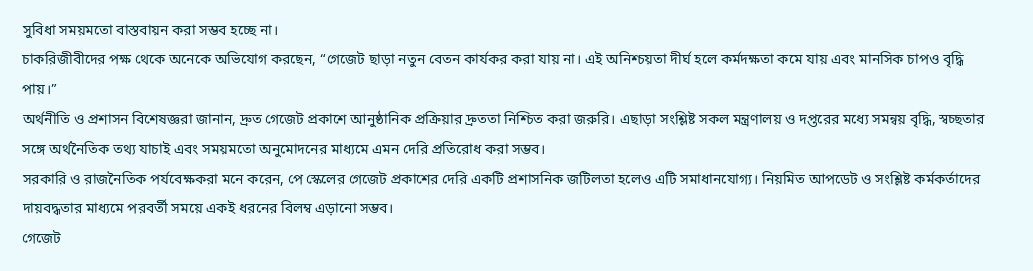সুবিধা সময়মতো বাস্তবায়ন করা সম্ভব হচ্ছে না।
চাকরিজীবীদের পক্ষ থেকে অনেকে অভিযোগ করছেন, “গেজেট ছাড়া নতুন বেতন কার্যকর করা যায় না। এই অনিশ্চয়তা দীর্ঘ হলে কর্মদক্ষতা কমে যায় এবং মানসিক চাপও বৃদ্ধি পায়।”
অর্থনীতি ও প্রশাসন বিশেষজ্ঞরা জানান, দ্রুত গেজেট প্রকাশে আনুষ্ঠানিক প্রক্রিয়ার দ্রুততা নিশ্চিত করা জরুরি। এছাড়া সংশ্লিষ্ট সকল মন্ত্রণালয় ও দপ্তরের মধ্যে সমন্বয় বৃদ্ধি, স্বচ্ছতার সঙ্গে অর্থনৈতিক তথ্য যাচাই এবং সময়মতো অনুমোদনের মাধ্যমে এমন দেরি প্রতিরোধ করা সম্ভব।
সরকারি ও রাজনৈতিক পর্যবেক্ষকরা মনে করেন, পে স্কেলের গেজেট প্রকাশের দেরি একটি প্রশাসনিক জটিলতা হলেও এটি সমাধানযোগ্য। নিয়মিত আপডেট ও সংশ্লিষ্ট কর্মকর্তাদের দায়বদ্ধতার মাধ্যমে পরবর্তী সময়ে একই ধরনের বিলম্ব এড়ানো সম্ভব।
গেজেট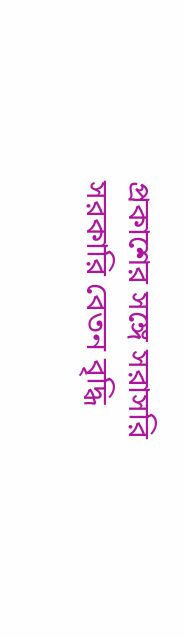প্রকাশের সঙ্গে সরাসরি সরকারি বেতন বৃদ্ধি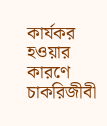কার্যকর হওয়ার কারণে চাকরিজীবী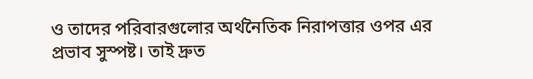ও তাদের পরিবারগুলোর অর্থনৈতিক নিরাপত্তার ওপর এর প্রভাব সুস্পষ্ট। তাই দ্রুত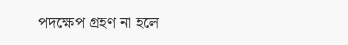পদক্ষেপ গ্রহণ না হলে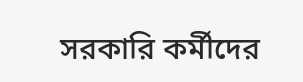সরকারি কর্মীদের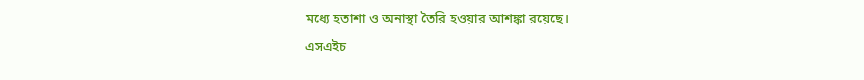মধ্যে হতাশা ও অনাস্থা তৈরি হওয়ার আশঙ্কা রয়েছে।
এসএইচ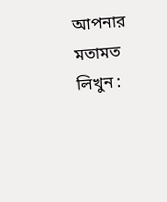আপনার মতামত লিখুন :